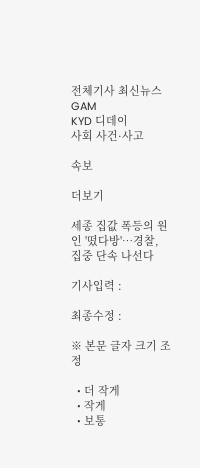전체기사 최신뉴스 GAM
KYD 디데이
사회 사건·사고

속보

더보기

세종 집값 폭등의 원인 '떴다방'…경찰, 집중 단속 나선다

기사입력 :

최종수정 :

※ 본문 글자 크기 조정

  • 더 작게
  • 작게
  • 보통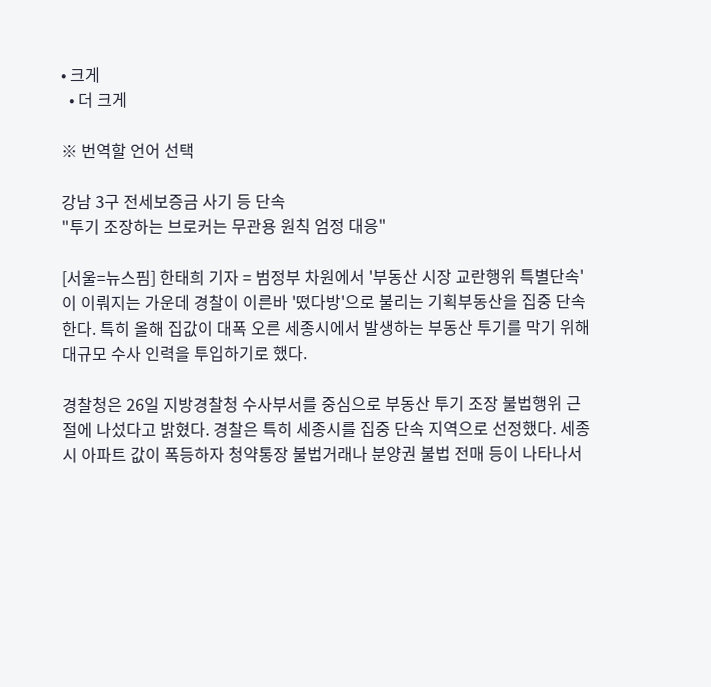• 크게
  • 더 크게

※ 번역할 언어 선택

강남 3구 전세보증금 사기 등 단속
"투기 조장하는 브로커는 무관용 원칙 엄정 대응"

[서울=뉴스핌] 한태희 기자 = 범정부 차원에서 '부동산 시장 교란행위 특별단속'이 이뤄지는 가운데 경찰이 이른바 '떴다방'으로 불리는 기획부동산을 집중 단속한다. 특히 올해 집값이 대폭 오른 세종시에서 발생하는 부동산 투기를 막기 위해 대규모 수사 인력을 투입하기로 했다.

경찰청은 26일 지방경찰청 수사부서를 중심으로 부동산 투기 조장 불법행위 근절에 나섰다고 밝혔다. 경찰은 특히 세종시를 집중 단속 지역으로 선정했다. 세종시 아파트 값이 폭등하자 청약통장 불법거래나 분양권 불법 전매 등이 나타나서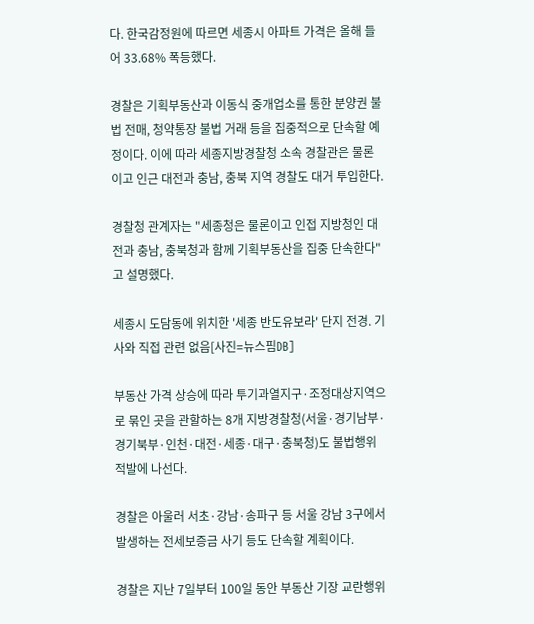다. 한국감정원에 따르면 세종시 아파트 가격은 올해 들어 33.68% 폭등했다.

경찰은 기획부동산과 이동식 중개업소를 통한 분양권 불법 전매, 청약통장 불법 거래 등을 집중적으로 단속할 예정이다. 이에 따라 세종지방경찰청 소속 경찰관은 물론이고 인근 대전과 충남, 충북 지역 경찰도 대거 투입한다.

경찰청 관계자는 "세종청은 물론이고 인접 지방청인 대전과 충남, 충북청과 함께 기획부동산을 집중 단속한다"고 설명했다.

세종시 도담동에 위치한 '세종 반도유보라' 단지 전경. 기사와 직접 관련 없음[사진=뉴스핌DB]

부동산 가격 상승에 따라 투기과열지구·조정대상지역으로 묶인 곳을 관할하는 8개 지방경찰청(서울·경기남부·경기북부·인천·대전·세종·대구·충북청)도 불법행위 적발에 나선다.

경찰은 아울러 서초·강남·송파구 등 서울 강남 3구에서 발생하는 전세보증금 사기 등도 단속할 계획이다.

경찰은 지난 7일부터 100일 동안 부동산 기장 교란행위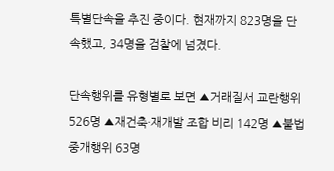특별단속을 추진 중이다. 현재까지 823명을 단속했고, 34명을 검찰에 넘겼다.

단속행위를 유형별로 보면 ▲거래질서 교란행위 526명 ▲재건축·재개발 조합 비리 142명 ▲불법 중개행위 63명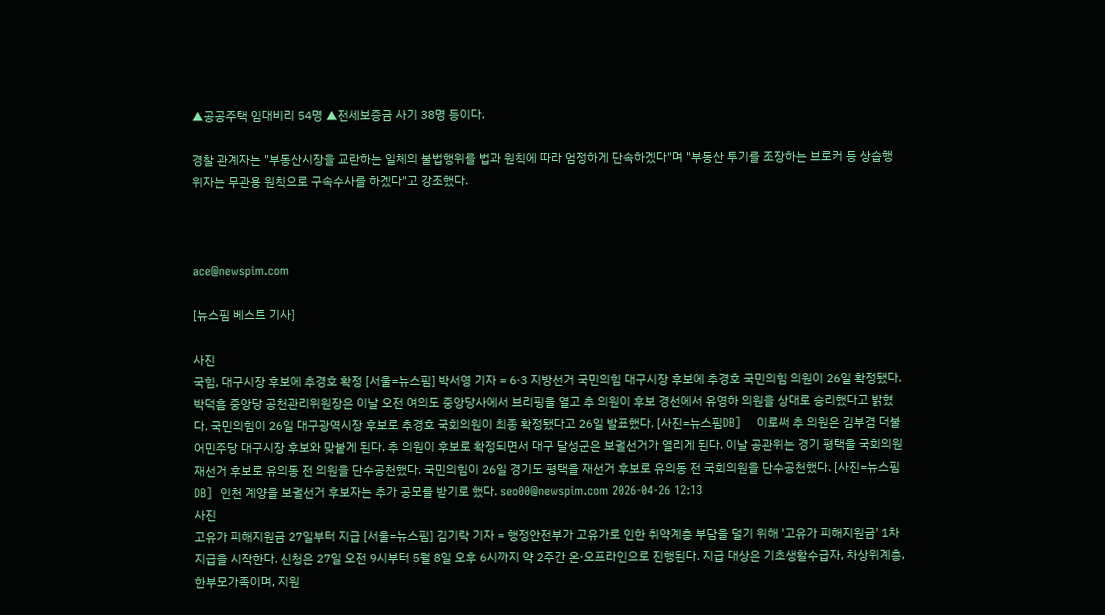▲공공주택 임대비리 54명 ▲전세보증금 사기 38명 등이다.

경찰 관계자는 "부동산시장을 교란하는 일체의 불법행위를 법과 원칙에 따라 엄정하게 단속하겠다"며 "부동산 투기를 조장하는 브로커 등 상습행위자는 무관용 원칙으로 구속수사를 하겠다"고 강조했다.



ace@newspim.com

[뉴스핌 베스트 기사]

사진
국힘, 대구시장 후보에 추경호 확정 [서울=뉴스핌] 박서영 기자 = 6·3 지방선거 국민의힘 대구시장 후보에 추경호 국민의힘 의원이 26일 확정됐다. 박덕흠 중앙당 공천관리위원장은 이날 오전 여의도 중앙당사에서 브리핑을 열고 추 의원이 후보 경선에서 유영하 의원을 상대로 승리했다고 밝혔다. 국민의힘이 26일 대구광역시장 후보로 추경호 국회의원이 최종 확정됐다고 26일 발표했다. [사진=뉴스핌DB]    이로써 추 의원은 김부겸 더불어민주당 대구시장 후보와 맞붙게 된다. 추 의원이 후보로 확정되면서 대구 달성군은 보궐선거가 열리게 된다. 이날 공관위는 경기 평택을 국회의원 재선거 후보로 유의동 전 의원을 단수공천했다. 국민의힘이 26일 경기도 평택을 재선거 후보로 유의동 전 국회의원을 단수공천했다. [사진=뉴스핌DB]  인천 계양을 보궐선거 후보자는 추가 공모를 받기로 했다. seo00@newspim.com 2026-04-26 12:13
사진
고유가 피해지원금 27일부터 지급 [서울=뉴스핌] 김기락 기자 = 행정안전부가 고유가로 인한 취약계층 부담을 덜기 위해 '고유가 피해지원금' 1차 지급을 시작한다. 신청은 27일 오전 9시부터 5월 8일 오후 6시까지 약 2주간 온·오프라인으로 진행된다. 지급 대상은 기초생활수급자, 차상위계층, 한부모가족이며, 지원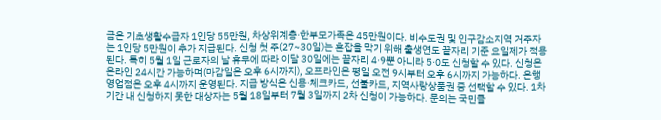금은 기초생활수급자 1인당 55만원, 차상위계층·한부모가족은 45만원이다. 비수도권 및 인구감소지역 거주자는 1인당 5만원이 추가 지급된다. 신청 첫 주(27~30일)는 혼잡을 막기 위해 출생연도 끝자리 기준 요일제가 적용된다. 특히 5월 1일 근로자의 날 휴무에 따라 이달 30일에는 끝자리 4·9뿐 아니라 5·0도 신청할 수 있다. 신청은 온라인 24시간 가능하며(마감일은 오후 6시까지), 오프라인은 평일 오전 9시부터 오후 6시까지 가능하다. 은행 영업점은 오후 4시까지 운영된다. 지급 방식은 신용·체크카드, 선불카드, 지역사랑상품권 중 선택할 수 있다. 1차 기간 내 신청하지 못한 대상자는 5월 18일부터 7월 3일까지 2차 신청이 가능하다. 문의는 국민콜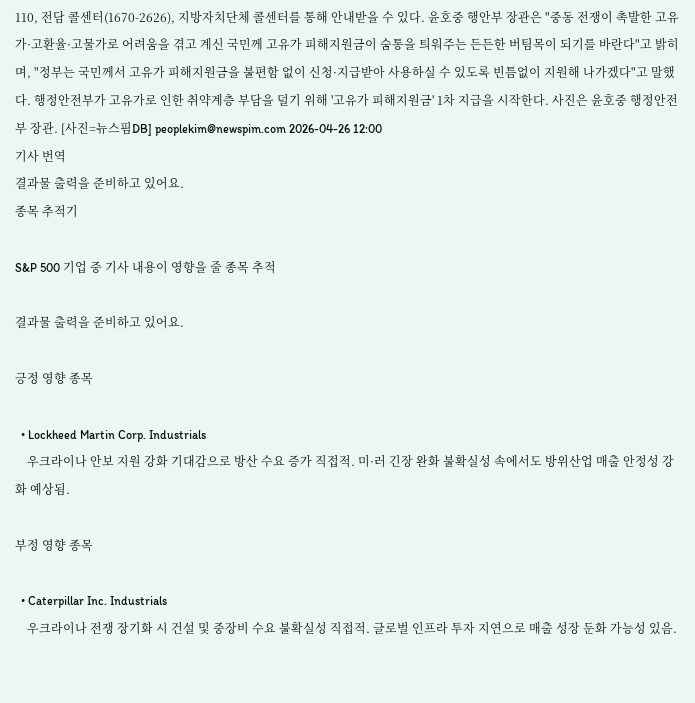110, 전담 콜센터(1670-2626), 지방자치단체 콜센터를 통해 안내받을 수 있다. 윤호중 행안부 장관은 "중동 전쟁이 촉발한 고유가·고환율·고물가로 어려움을 겪고 계신 국민께 고유가 피해지원금이 숨통을 틔워주는 든든한 버팀목이 되기를 바란다"고 밝히며, "정부는 국민께서 고유가 피해지원금을 불편함 없이 신청·지급받아 사용하실 수 있도록 빈틈없이 지원해 나가겠다"고 말했다. 행정안전부가 고유가로 인한 취약계층 부담을 덜기 위해 '고유가 피해지원금' 1차 지급을 시작한다. 사진은 윤호중 행정안전부 장관. [사진=뉴스핌DB] peoplekim@newspim.com 2026-04-26 12:00
기사 번역
결과물 출력을 준비하고 있어요.
종목 추적기

S&P 500 기업 중 기사 내용이 영향을 줄 종목 추적

결과물 출력을 준비하고 있어요.

긍정 영향 종목

  • Lockheed Martin Corp. Industrials
    우크라이나 안보 지원 강화 기대감으로 방산 수요 증가 직접적. 미·러 긴장 완화 불확실성 속에서도 방위산업 매출 안정성 강화 예상됨.

부정 영향 종목

  • Caterpillar Inc. Industrials
    우크라이나 전쟁 장기화 시 건설 및 중장비 수요 불확실성 직접적. 글로벌 인프라 투자 지연으로 매출 성장 둔화 가능성 있음.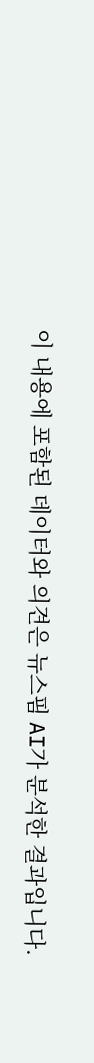이 내용에 포함된 데이터와 의견은 뉴스핌 AI가 분석한 결과입니다.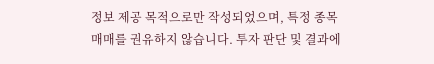정보 제공 목적으로만 작성되었으며, 특정 종목 매매를 권유하지 않습니다. 투자 판단 및 결과에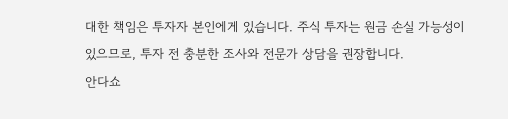대한 책임은 투자자 본인에게 있습니다. 주식 투자는 원금 손실 가능성이 있으므로, 투자 전 충분한 조사와 전문가 상담을 권장합니다.
안다쇼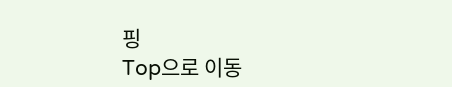핑
Top으로 이동